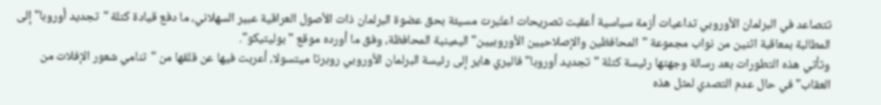تتصاعد في البرلمان الأوروبي تداعيات أزمة سياسية أعقبت تصريحات اعتُبرت مسيئة بحق عضوة البرلمان ذات الأصول العراقية عبير السهلاني، ما دفع قيادة كتلة "تجديد أوروبا" إلى المطالبة بمعاقبة اثنين من نواب مجموعة "المحافظين والإصلاحيين الأوروبيين" اليمينية المحافظة، وفق ما أورده موقع "بوليتيكو".
وتأتي هذه التطورات بعد رسالة وجهتها رئيسة كتلة "تجديد أوروبا" فاليري هاير إلى رئيسة البرلمان الأوروبي روبرتا ميتسولا، أعربت فيها عن قلقها من "تنامي شعور الإفلات من العقاب" في حال عدم التصدي لمثل هذه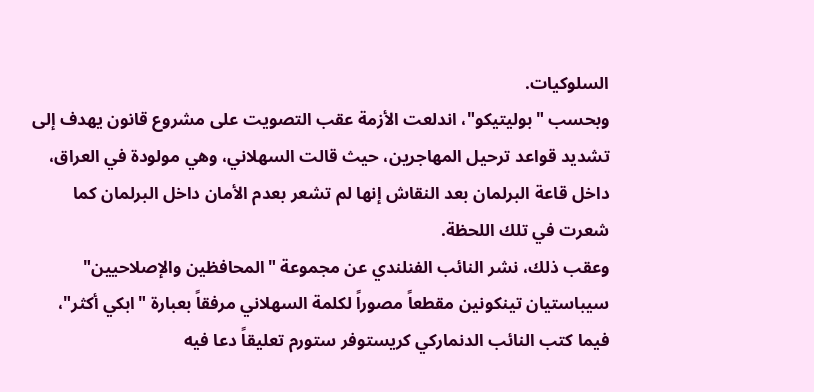السلوكيات.
وبحسب "بوليتيكو"، اندلعت الأزمة عقب التصويت على مشروع قانون يهدف إلى تشديد قواعد ترحيل المهاجرين، حيث قالت السهلاني، وهي مولودة في العراق، داخل قاعة البرلمان بعد النقاش إنها لم تشعر بعدم الأمان داخل البرلمان كما شعرت في تلك اللحظة.
وعقب ذلك، نشر النائب الفنلندي عن مجموعة "المحافظين والإصلاحيين" سيباستيان تينكونين مقطعاً مصوراً لكلمة السهلاني مرفقاً بعبارة "ابكي أكثر"، فيما كتب النائب الدنماركي كريستوفر ستورم تعليقاً دعا فيه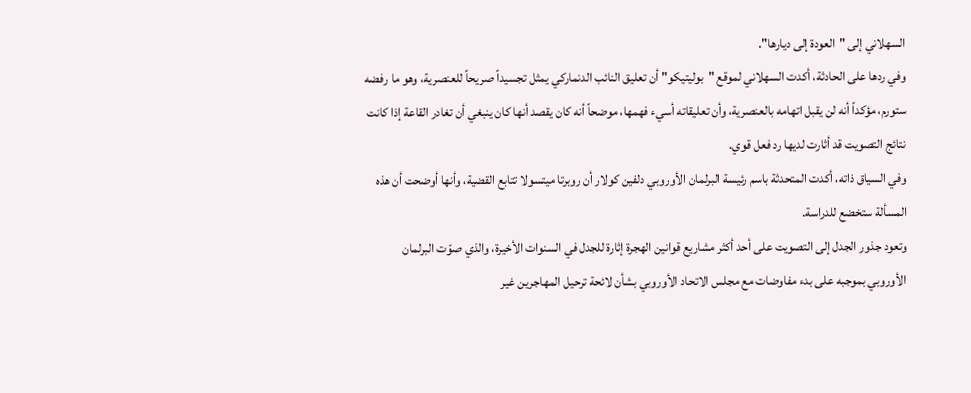السهلاني إلى "العودة إلى ديارها".
وفي ردها على الحادثة، أكدت السهلاني لموقع "بوليتيكو" أن تعليق النائب الدنماركي يمثل تجسيداً صريحاً للعنصرية، وهو ما رفضه ستورم، مؤكداً أنه لن يقبل اتهامه بالعنصرية، وأن تعليقاته أسيء فهمها، موضحاً أنه كان يقصد أنها كان ينبغي أن تغادر القاعة إذا كانت نتائج التصويت قد أثارت لديها رد فعل قوي.
وفي السياق ذاته، أكدت المتحدثة باسم رئيسة البرلمان الأوروبي دلفين كولار أن روبرتا ميتسولا تتابع القضية، وأنها أوضحت أن هذه المسألة ستخضع للدراسة.
وتعود جذور الجدل إلى التصويت على أحد أكثر مشاريع قوانين الهجرة إثارة للجدل في السنوات الأخيرة، والذي صوّت البرلمان الأوروبي بموجبه على بدء مفاوضات مع مجلس الاتحاد الأوروبي بشأن لائحة ترحيل المهاجرين غير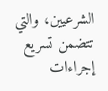الشرعيين، والتي تتضمن تسريع إجراءات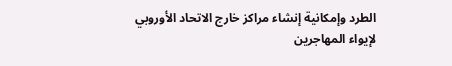الطرد وإمكانية إنشاء مراكز خارج الاتحاد الأوروبي لإيواء المهاجرين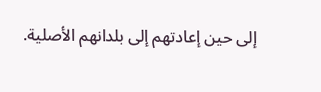إلى حين إعادتهم إلى بلدانهم الأصلية.